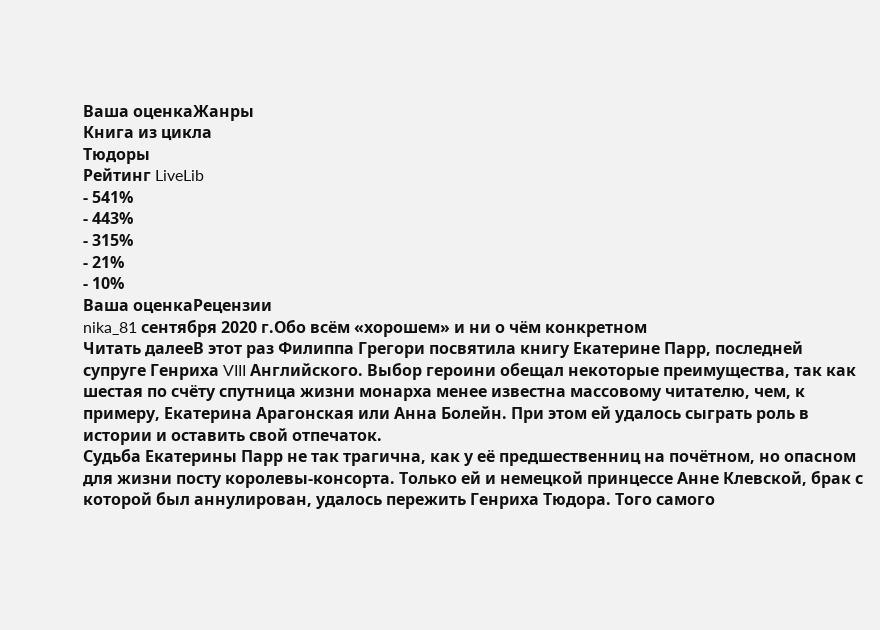Ваша оценкаЖанры
Книга из цикла
Тюдоры
Рейтинг LiveLib
- 541%
- 443%
- 315%
- 21%
- 10%
Ваша оценкаРецензии
nika_81 сентября 2020 г.Обо всём «хорошем» и ни о чём конкретном
Читать далееВ этот раз Филиппа Грегори посвятила книгу Екатерине Парр, последней супруге Генриха VIII Английского. Выбор героини обещал некоторые преимущества, так как шестая по счёту спутница жизни монарха менее известна массовому читателю, чем, к примеру, Екатерина Арагонская или Анна Болейн. При этом ей удалось сыграть роль в истории и оставить свой отпечаток.
Судьба Екатерины Парр не так трагична, как у её предшественниц на почётном, но опасном для жизни посту королевы-консорта. Только ей и немецкой принцессе Анне Клевской, брак с которой был аннулирован, удалось пережить Генриха Тюдора. Того самого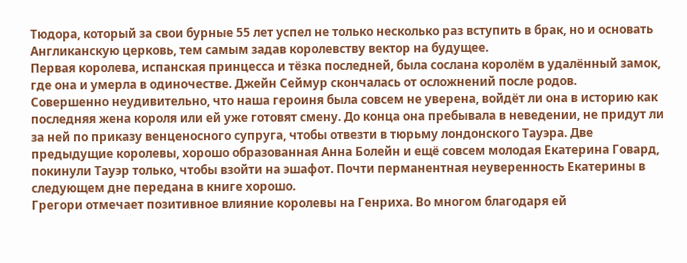Тюдора, который за свои бурные 55 лет успел не только несколько раз вступить в брак, но и основать Англиканскую церковь, тем самым задав королевству вектор на будущее.
Первая королева, испанская принцесса и тёзка последней, была сослана королём в удалённый замок, где она и умерла в одиночестве. Джейн Сеймур скончалась от осложнений после родов.
Совершенно неудивительно, что наша героиня была совсем не уверена, войдёт ли она в историю как последняя жена короля или ей уже готовят смену. До конца она пребывала в неведении, не придут ли за ней по приказу венценосного супруга, чтобы отвезти в тюрьму лондонского Тауэра. Две предыдущие королевы, хорошо образованная Анна Болейн и ещё совсем молодая Екатерина Говард, покинули Тауэр только, чтобы взойти на эшафот. Почти перманентная неуверенность Екатерины в следующем дне передана в книге хорошо.
Грегори отмечает позитивное влияние королевы на Генриха. Во многом благодаря ей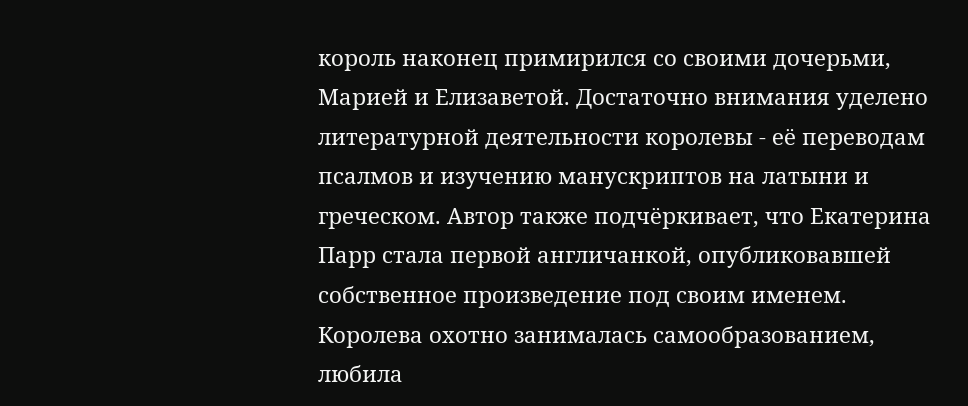король наконец примирился со своими дочерьми, Марией и Елизаветой. Достаточно внимания уделено литературной деятельности королевы - её переводам псалмов и изучению манускриптов на латыни и греческом. Автор также подчёркивает, что Екатерина Парр стала первой англичанкой, опубликовавшей собственное произведение под своим именем. Королева охотно занималась самообразованием, любила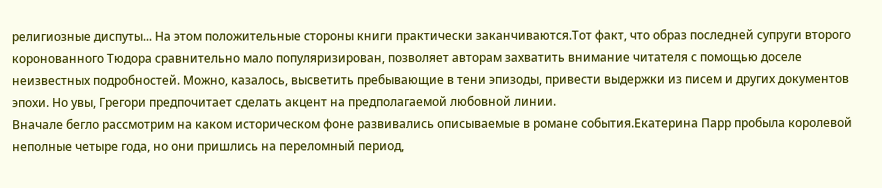религиозные диспуты... На этом положительные стороны книги практически заканчиваются.Тот факт, что образ последней супруги второго коронованного Тюдора сравнительно мало популяризирован, позволяет авторам захватить внимание читателя с помощью доселе неизвестных подробностей. Можно, казалось, высветить пребывающие в тени эпизоды, привести выдержки из писем и других документов эпохи. Но увы, Грегори предпочитает сделать акцент на предполагаемой любовной линии.
Вначале бегло рассмотрим на каком историческом фоне развивались описываемые в романе события.Екатерина Парр пробыла королевой неполные четыре года, но они пришлись на переломный период,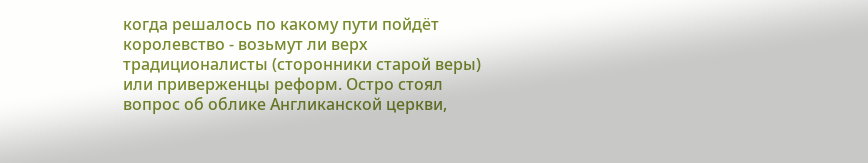когда решалось по какому пути пойдёт королевство - возьмут ли верх традиционалисты (сторонники старой веры) или приверженцы реформ. Остро стоял вопрос об облике Англиканской церкви,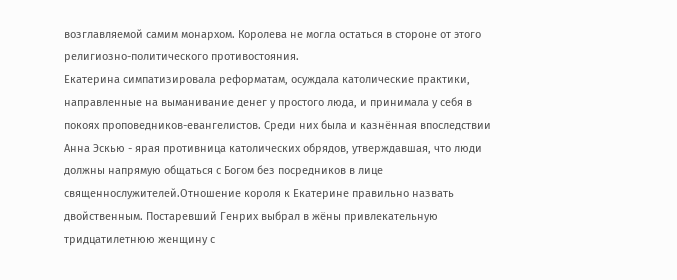возглавляемой самим монархом. Королева не могла остаться в стороне от этого религиозно-политического противостояния.
Екатерина симпатизировала реформатам, осуждала католические практики, направленные на выманивание денег у простого люда, и принимала у себя в покоях проповедников-евангелистов. Среди них была и казнённая впоследствии Анна Эскью - ярая противница католических обрядов, утверждавшая, что люди должны напрямую общаться с Богом без посредников в лице священнослужителей.Отношение короля к Екатерине правильно назвать двойственным. Постаревший Генрих выбрал в жёны привлекательную тридцатилетнюю женщину с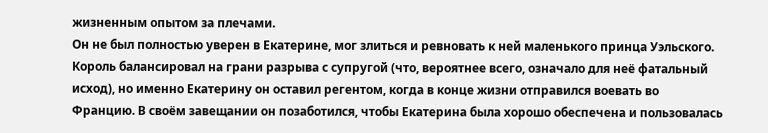жизненным опытом за плечами.
Он не был полностью уверен в Екатерине, мог злиться и ревновать к ней маленького принца Уэльского. Король балансировал на грани разрыва с супругой (что, вероятнее всего, означало для неё фатальный исход), но именно Екатерину он оставил регентом, когда в конце жизни отправился воевать во Францию. В своём завещании он позаботился, чтобы Екатерина была хорошо обеспечена и пользовалась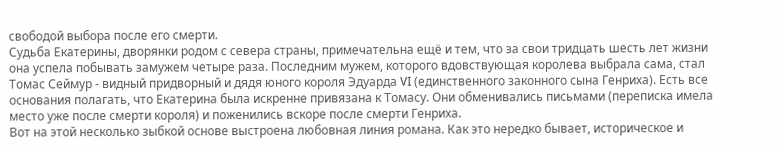свободой выбора после его смерти.
Судьба Екатерины, дворянки родом с севера страны, примечательна ещё и тем, что за свои тридцать шесть лет жизни она успела побывать замужем четыре раза. Последним мужем, которого вдовствующая королева выбрала сама, стал Томас Сеймур - видный придворный и дядя юного короля Эдуарда VI (единственного законного сына Генриха). Есть все основания полагать, что Екатерина была искренне привязана к Томасу. Они обменивались письмами (переписка имела место уже после смерти короля) и поженились вскоре после смерти Генриха.
Вот на этой несколько зыбкой основе выстроена любовная линия романа. Как это нередко бывает, историческое и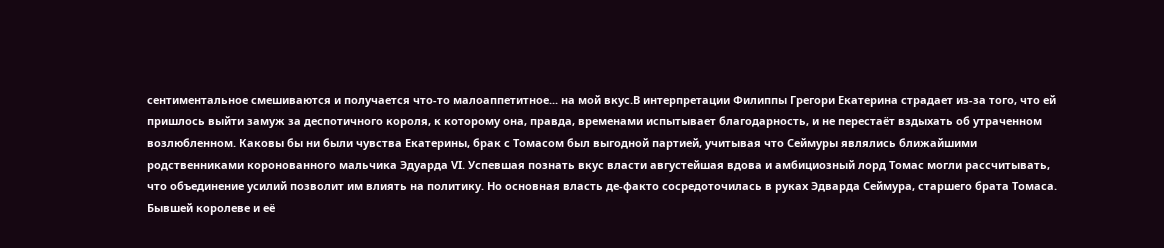сентиментальное смешиваются и получается что-то малоаппетитное... на мой вкус.В интерпретации Филиппы Грегори Екатерина страдает из-за того, что ей пришлось выйти замуж за деспотичного короля, к которому она, правда, временами испытывает благодарность, и не перестаёт вздыхать об утраченном возлюбленном. Каковы бы ни были чувства Екатерины, брак с Томасом был выгодной партией, учитывая что Сеймуры являлись ближайшими родственниками коронованного мальчика Эдуарда VI. Успевшая познать вкус власти августейшая вдова и амбициозный лорд Томас могли рассчитывать, что объединение усилий позволит им влиять на политику. Но основная власть де-факто сосредоточилась в руках Эдварда Сеймура, старшего брата Томаса. Бывшей королеве и её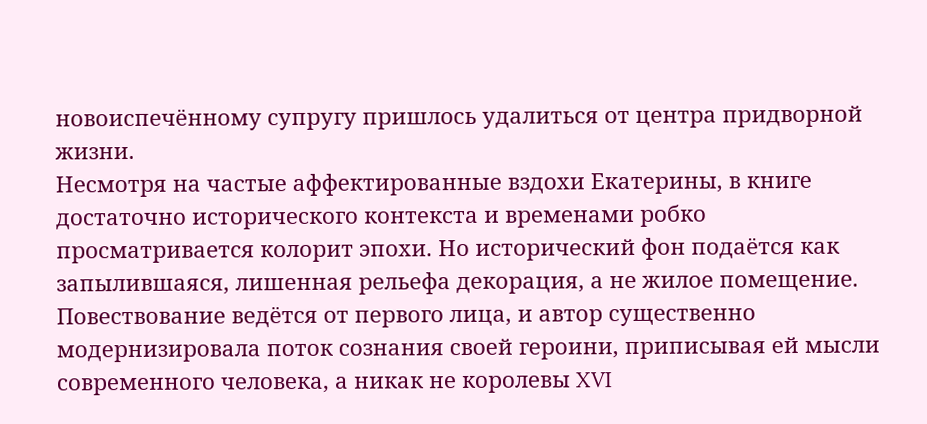новоиспечённому супругу пришлось удалиться от центра придворной жизни.
Несмотря на частые аффектированные вздохи Екатерины, в книге достаточно исторического контекста и временами робко просматривается колорит эпохи. Но исторический фон подаётся как запылившаяся, лишенная рельефа декорация, а не жилое помещение. Повествование ведётся от первого лица, и автор существенно модернизировала поток сознания своей героини, приписывая ей мысли современного человека, а никак не королевы XVI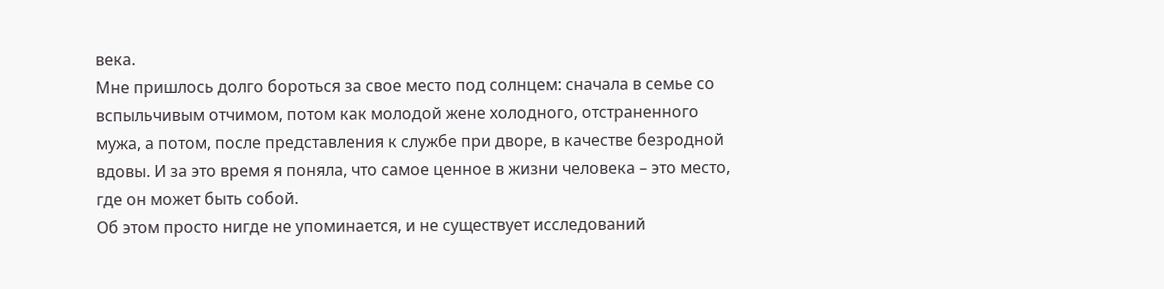века.
Мне пришлось долго бороться за свое место под солнцем: сначала в семье со вспыльчивым отчимом, потом как молодой жене холодного, отстраненного мужа, а потом, после представления к службе при дворе, в качестве безродной вдовы. И за это время я поняла, что самое ценное в жизни человека – это место, где он может быть собой.
Об этом просто нигде не упоминается, и не существует исследований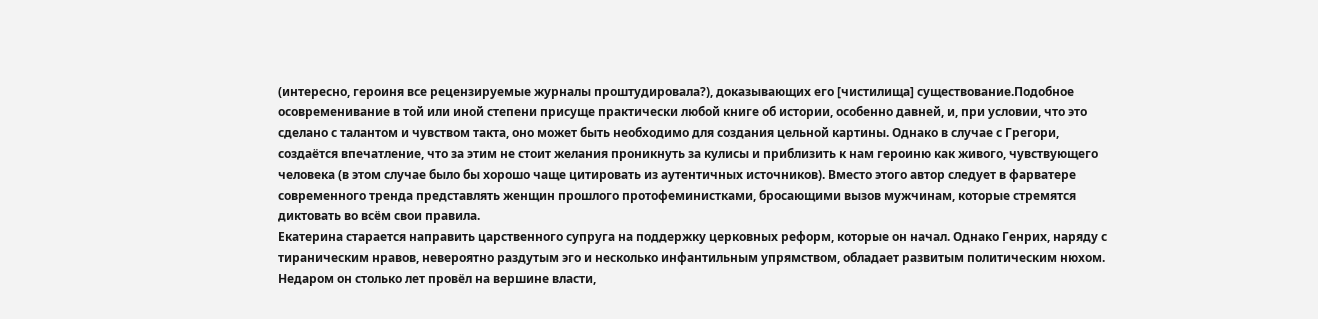(интересно, героиня все рецензируемые журналы проштудировала?), доказывающих его [чистилища] существование.Подобное осовременивание в той или иной степени присуще практически любой книге об истории, особенно давней, и, при условии, что это сделано с талантом и чувством такта, оно может быть необходимо для создания цельной картины. Однако в случае с Грегори, создаётся впечатление, что за этим не стоит желания проникнуть за кулисы и приблизить к нам героиню как живого, чувствующего человека (в этом случае было бы хорошо чаще цитировать из аутентичных источников). Вместо этого автор следует в фарватере современного тренда представлять женщин прошлого протофеминистками, бросающими вызов мужчинам, которые стремятся диктовать во всём свои правила.
Екатерина старается направить царственного супруга на поддержку церковных реформ, которые он начал. Однако Генрих, наряду с тираническим нравов, невероятно раздутым эго и несколько инфантильным упрямством, обладает развитым политическим нюхом. Недаром он столько лет провёл на вершине власти,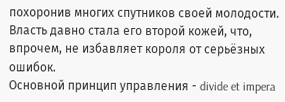похоронив многих спутников своей молодости. Власть давно стала его второй кожей, что, впрочем, не избавляет короля от серьёзных ошибок.
Основной принцип управления - divide et impera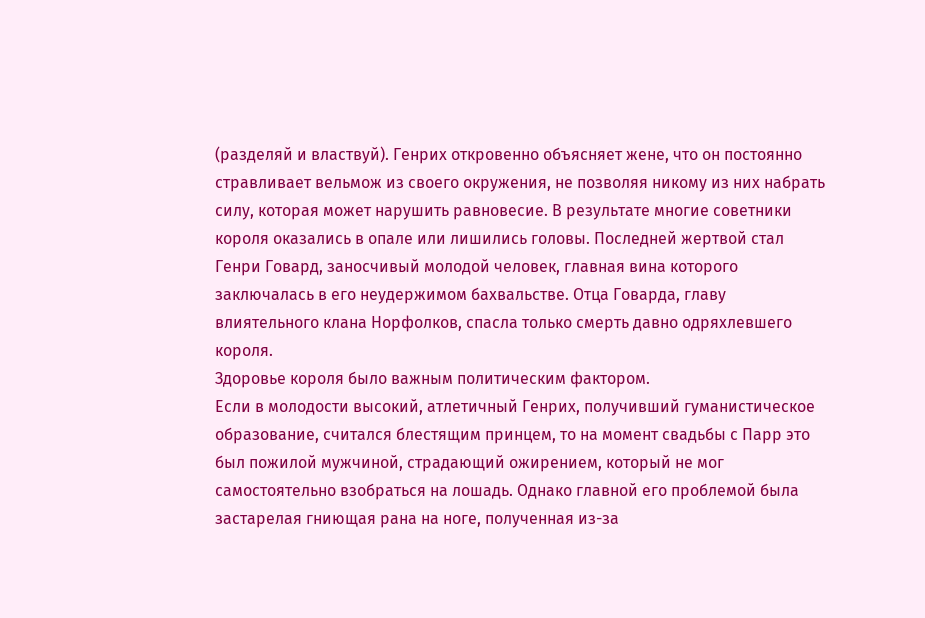(разделяй и властвуй). Генрих откровенно объясняет жене, что он постоянно стравливает вельмож из своего окружения, не позволяя никому из них набрать силу, которая может нарушить равновесие. В результате многие советники короля оказались в опале или лишились головы. Последней жертвой стал Генри Говард, заносчивый молодой человек, главная вина которого заключалась в его неудержимом бахвальстве. Отца Говарда, главу влиятельного клана Норфолков, спасла только смерть давно одряхлевшего короля.
Здоровье короля было важным политическим фактором.
Если в молодости высокий, атлетичный Генрих, получивший гуманистическое образование, считался блестящим принцем, то на момент свадьбы с Парр это был пожилой мужчиной, страдающий ожирением, который не мог самостоятельно взобраться на лошадь. Однако главной его проблемой была застарелая гниющая рана на ноге, полученная из-за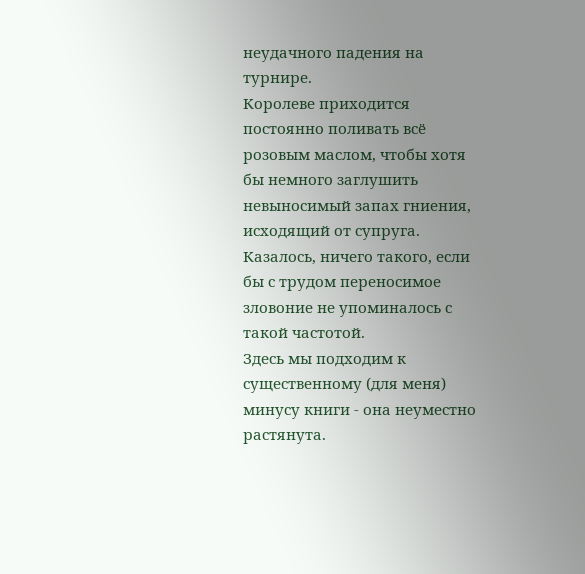неудачного падения на турнире.
Королеве приходится постоянно поливать всё розовым маслом, чтобы хотя бы немного заглушить невыносимый запах гниения, исходящий от супруга. Казалось, ничего такого, если бы с трудом переносимое зловоние не упоминалось с такой частотой.
Здесь мы подходим к существенному (для меня) минусу книги - она неуместно растянута.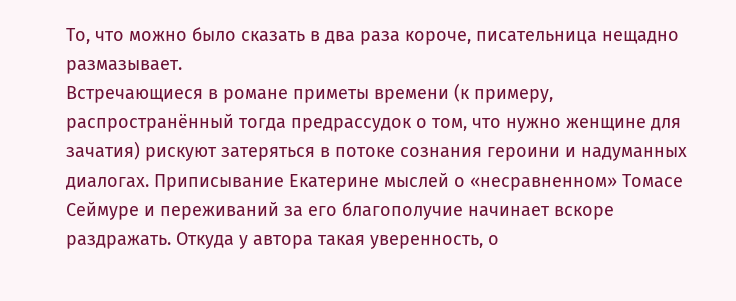То, что можно было сказать в два раза короче, писательница нещадно размазывает.
Встречающиеся в романе приметы времени (к примеру, распространённый тогда предрассудок о том, что нужно женщине для зачатия) рискуют затеряться в потоке сознания героини и надуманных диалогах. Приписывание Екатерине мыслей о «несравненном» Томасе Сеймуре и переживаний за его благополучие начинает вскоре раздражать. Откуда у автора такая уверенность, о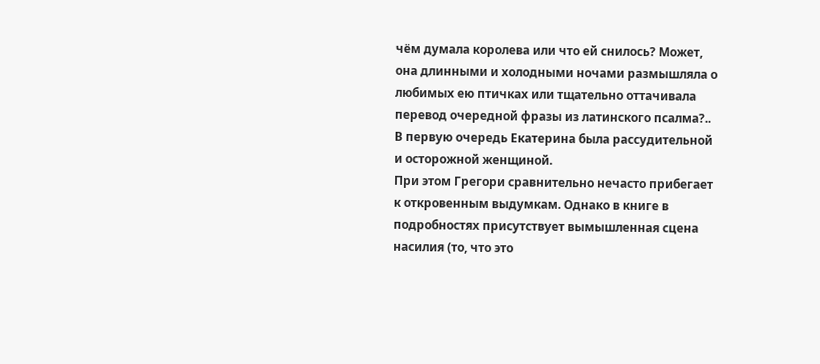чём думала королева или что ей снилось? Может, она длинными и холодными ночами размышляла о любимых ею птичках или тщательно оттачивала перевод очередной фразы из латинского псалма?.. В первую очередь Екатерина была рассудительной и осторожной женщиной.
При этом Грегори сравнительно нечасто прибегает к откровенным выдумкам. Однако в книге в подробностях присутствует вымышленная сцена насилия (то, что это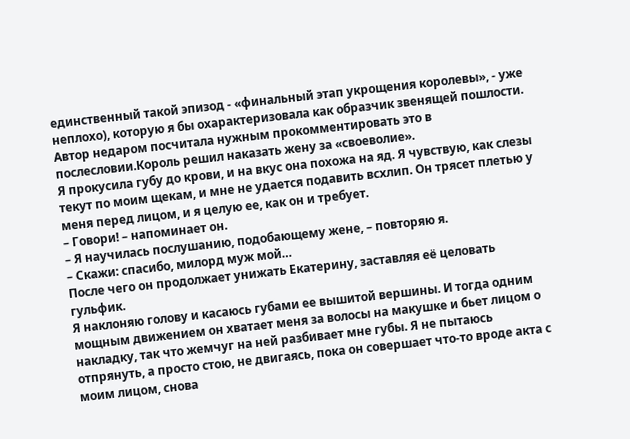единственный такой эпизод - «финальный этап укрощения королевы», - уже неплохо), которую я бы охарактеризовала как образчик звенящей пошлости. Автор недаром посчитала нужным прокомментировать это в послесловии.Король решил наказать жену за «своеволие».
Я прокусила губу до крови, и на вкус она похожа на яд. Я чувствую, как слезы текут по моим щекам, и мне не удается подавить всхлип. Он трясет плетью у меня перед лицом, и я целую ее, как он и требует.
– Говори! – напоминает он.
– Я научилась послушанию, подобающему жене, – повторяю я.
– Скажи: спасибо, милорд муж мой…
После чего он продолжает унижать Екатерину, заставляя её целовать гульфик.
Я наклоняю голову и касаюсь губами ее вышитой вершины. И тогда одним мощным движением он хватает меня за волосы на макушке и бьет лицом о накладку, так что жемчуг на ней разбивает мне губы. Я не пытаюсь отпрянуть, а просто стою, не двигаясь, пока он совершает что-то вроде акта с моим лицом, снова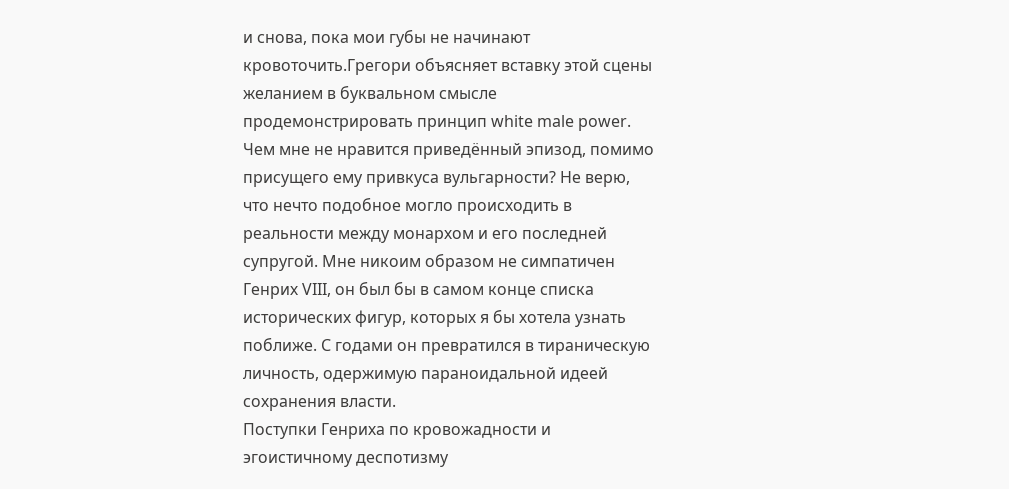и снова, пока мои губы не начинают кровоточить.Грегори объясняет вставку этой сцены желанием в буквальном смысле продемонстрировать принцип white male power.
Чем мне не нравится приведённый эпизод, помимо присущего ему привкуса вульгарности? Не верю, что нечто подобное могло происходить в реальности между монархом и его последней супругой. Мне никоим образом не симпатичен Генрих VIII, он был бы в самом конце списка исторических фигур, которых я бы хотела узнать поближе. С годами он превратился в тираническую личность, одержимую параноидальной идеей сохранения власти.
Поступки Генриха по кровожадности и эгоистичному деспотизму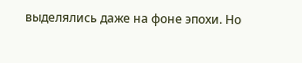выделялись даже на фоне эпохи. Но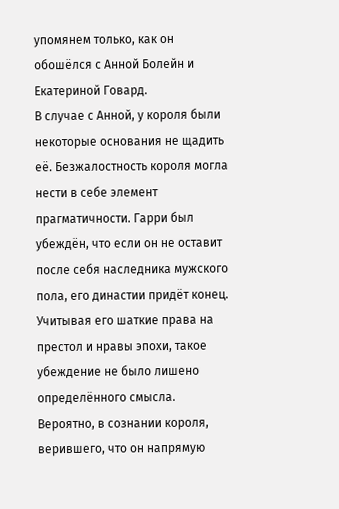упомянем только, как он обошёлся с Анной Болейн и Екатериной Говард.
В случае с Анной, у короля были некоторые основания не щадить её. Безжалостность короля могла нести в себе элемент прагматичности. Гарри был убеждён, что если он не оставит после себя наследника мужского пола, его династии придёт конец. Учитывая его шаткие права на престол и нравы эпохи, такое убеждение не было лишено определённого смысла.
Вероятно, в сознании короля, верившего, что он напрямую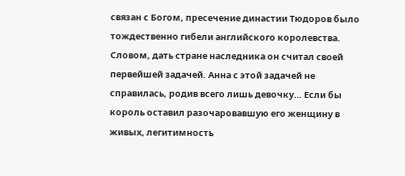связан с Богом, пресечение династии Тюдоров было тождественно гибели английского королевства. Словом, дать стране наследника он считал своей первейшей задачей. Анна с этой задачей не справилась, родив всего лишь девочку… Если бы король оставил разочаровавшую его женщину в живых, легитимность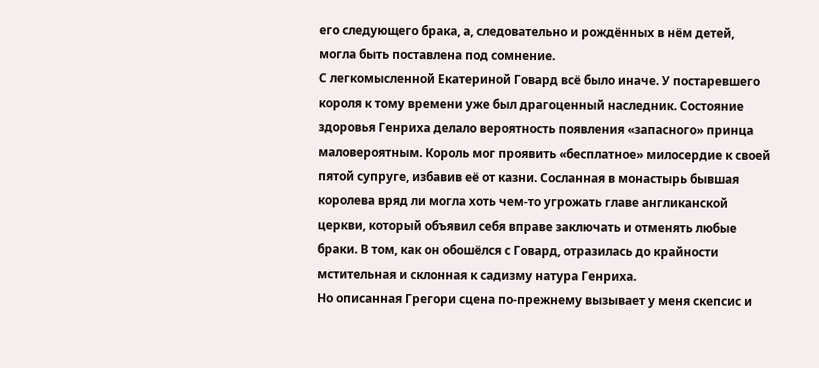его следующего брака, а, следовательно и рождённых в нём детей, могла быть поставлена под сомнение.
С легкомысленной Екатериной Говард всё было иначе. У постаревшего короля к тому времени уже был драгоценный наследник. Состояние здоровья Генриха делало вероятность появления «запасного» принца маловероятным. Король мог проявить «бесплатное» милосердие к своей пятой супруге, избавив её от казни. Сосланная в монастырь бывшая королева вряд ли могла хоть чем-то угрожать главе англиканской церкви, который объявил себя вправе заключать и отменять любые браки. В том, как он обошёлся с Говард, отразилась до крайности мстительная и склонная к садизму натура Генриха.
Но описанная Грегори сцена по-прежнему вызывает у меня скепсис и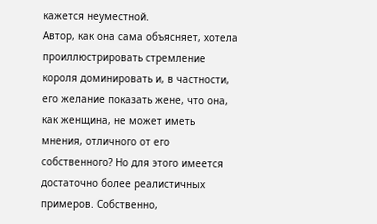кажется неуместной.
Автор, как она сама объясняет, хотела проиллюстрировать стремление короля доминировать и, в частности, его желание показать жене, что она, как женщина, не может иметь мнения, отличного от его собственного? Но для этого имеется достаточно более реалистичных примеров. Собственно,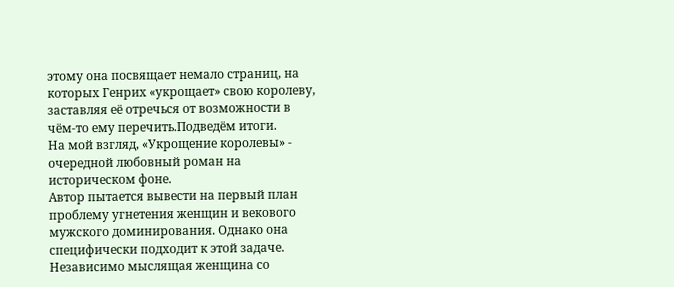этому она посвящает немало страниц, на которых Генрих «укрощает» свою королеву, заставляя её отречься от возможности в чём-то ему перечить.Подведём итоги.
На мой взгляд, «Укрощение королевы» - очередной любовный роман на историческом фоне.
Автор пытается вывести на первый план проблему угнетения женщин и векового мужского доминирования. Однако она специфически подходит к этой задаче. Независимо мыслящая женщина со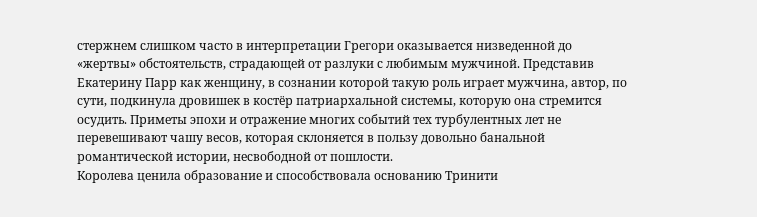стержнем слишком часто в интерпретации Грегори оказывается низведенной до «жертвы» обстоятельств, страдающей от разлуки с любимым мужчиной. Представив Екатерину Парр как женщину, в сознании которой такую роль играет мужчина, автор, по сути, подкинула дровишек в костёр патриархальной системы, которую она стремится осудить. Приметы эпохи и отражение многих событий тех турбулентных лет не перевешивают чашу весов, которая склоняется в пользу довольно банальной романтической истории, несвободной от пошлости.
Королева ценила образование и способствовала основанию Тринити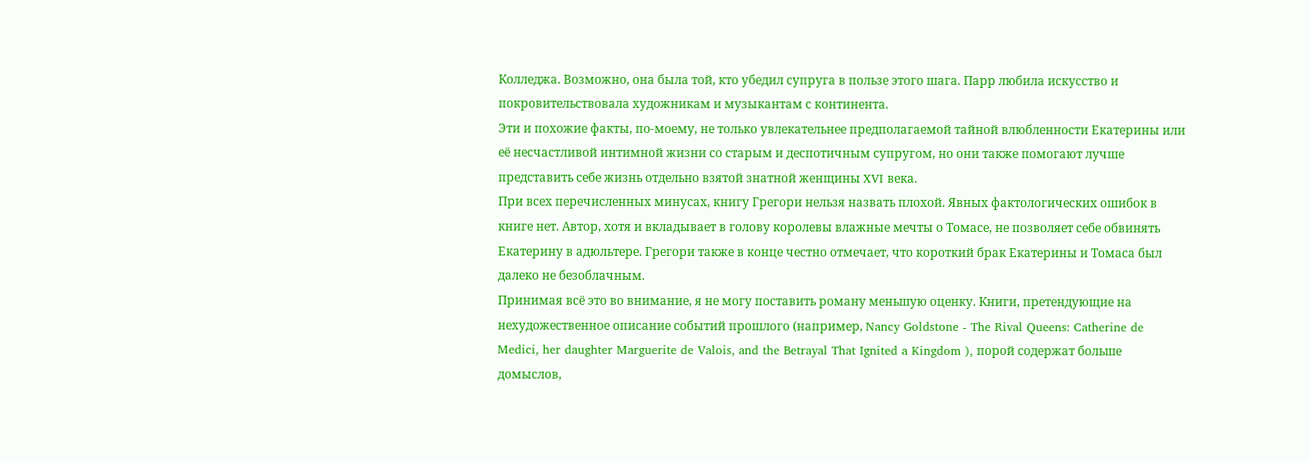Колледжа. Возможно, она была той, кто убедил супруга в пользе этого шага. Парр любила искусство и покровительствовала художникам и музыкантам с континента.
Эти и похожие факты, по-моему, не только увлекательнее предполагаемой тайной влюбленности Екатерины или её несчастливой интимной жизни со старым и деспотичным супругом, но они также помогают лучше представить себе жизнь отдельно взятой знатной женщины XVI века.
При всех перечисленных минусах, книгу Грегори нельзя назвать плохой. Явных фактологических ошибок в книге нет. Автор, хотя и вкладывает в голову королевы влажные мечты о Томасе, не позволяет себе обвинять Екатерину в адюльтере. Грегори также в конце честно отмечает, что короткий брак Екатерины и Томаса был далеко не безоблачным.
Принимая всё это во внимание, я не могу поставить роману меньшую оценку. Книги, претендующие на нехудожественное описание событий прошлого (например, Nancy Goldstone - The Rival Queens: Catherine de Medici, her daughter Marguerite de Valois, and the Betrayal That Ignited a Kingdom ), порой содержат больше домыслов,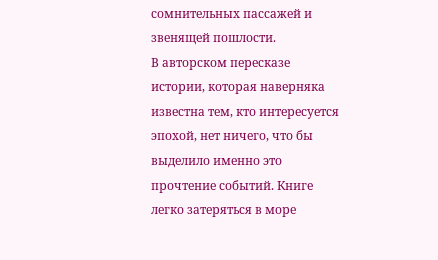сомнительных пассажей и звенящей пошлости.
В авторском пересказе истории, которая наверняка известна тем, кто интересуется эпохой, нет ничего, что бы выделило именно это прочтение событий. Книге легко затеряться в море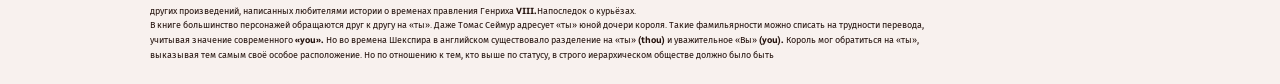других произведений, написанных любителями истории о временах правления Генриха VIII.Напоследок о курьёзах.
В книге большинство персонажей обращаются друг к другу на «ты». Даже Томас Сеймур адресует «ты» юной дочери короля. Такие фамильярности можно списать на трудности перевода, учитывая значение современного «you». Но во времена Шекспира в английском существовало разделение на «ты» (thou) и уважительное «Вы» (you). Король мог обратиться на «ты», выказывая тем самым своё особое расположение. Но по отношению к тем, кто выше по статусу, в строго иерархическом обществе должно было быть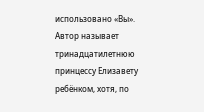использовано «Вы».
Автор называет тринадцатилетнюю принцессу Елизавету ребёнком, хотя, по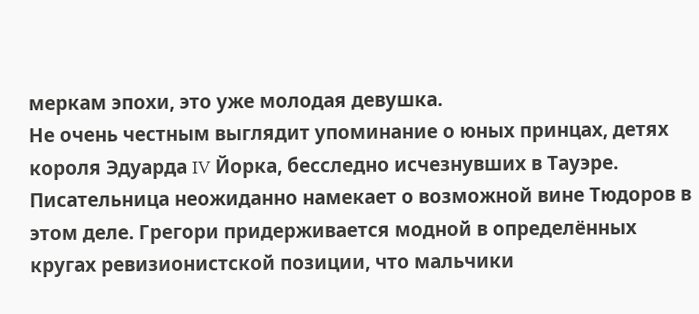меркам эпохи, это уже молодая девушка.
Не очень честным выглядит упоминание о юных принцах, детях короля Эдуарда IV Йорка, бесследно исчезнувших в Тауэре. Писательница неожиданно намекает о возможной вине Тюдоров в этом деле. Грегори придерживается модной в определённых кругах ревизионистской позиции, что мальчики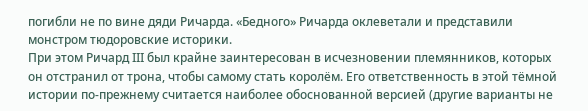погибли не по вине дяди Ричарда. «Бедного» Ричарда оклеветали и представили монстром тюдоровские историки.
При этом Ричард III был крайне заинтересован в исчезновении племянников, которых он отстранил от трона, чтобы самому стать королём. Его ответственность в этой тёмной истории по-прежнему считается наиболее обоснованной версией (другие варианты не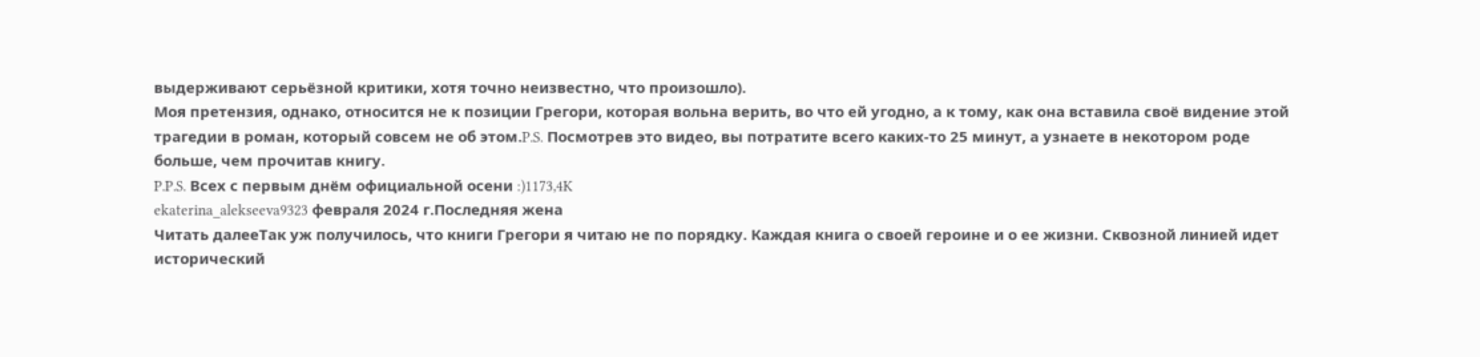выдерживают серьёзной критики, хотя точно неизвестно, что произошло).
Моя претензия, однако, относится не к позиции Грегори, которая вольна верить, во что ей угодно, а к тому, как она вставила своё видение этой трагедии в роман, который совсем не об этом.P.S. Посмотрев это видео, вы потратите всего каких-то 25 минут, а узнаете в некотором роде больше, чем прочитав книгу.
P.P.S. Всех с первым днём официальной осени :)1173,4K
ekaterina_alekseeva9323 февраля 2024 г.Последняя жена
Читать далееТак уж получилось, что книги Грегори я читаю не по порядку. Каждая книга о своей героине и о ее жизни. Сквозной линией идет исторический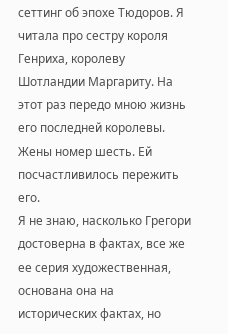сеттинг об эпохе Тюдоров. Я читала про сестру короля Генриха, королеву Шотландии Маргариту. На этот раз передо мною жизнь его последней королевы. Жены номер шесть. Ей посчастливилось пережить его.
Я не знаю, насколько Грегори достоверна в фактах, все же ее серия художественная, основана она на исторических фактах, но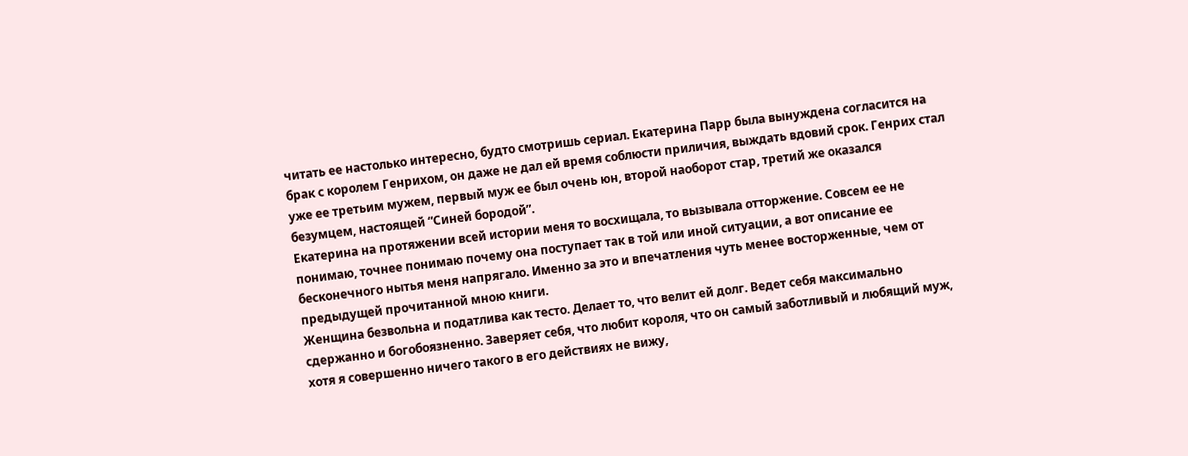читать ее настолько интересно, будто смотришь сериал. Екатерина Парр была вынуждена согласится на брак с королем Генрихом, он даже не дал ей время соблюсти приличия, выждать вдовий срок. Генрих стал уже ее третьим мужем, первый муж ее был очень юн, второй наоборот стар, третий же оказался безумцем, настоящей “Синей бородой”.
Екатерина на протяжении всей истории меня то восхищала, то вызывала отторжение. Совсем ее не понимаю, точнее понимаю почему она поступает так в той или иной ситуации, а вот описание ее бесконечного нытья меня напрягало. Именно за это и впечатления чуть менее восторженные, чем от предыдущей прочитанной мною книги.
Женщина безвольна и податлива как тесто. Делает то, что велит ей долг. Ведет себя максимально сдержанно и богобоязненно. Заверяет себя, что любит короля, что он самый заботливый и любящий муж, хотя я совершенно ничего такого в его действиях не вижу,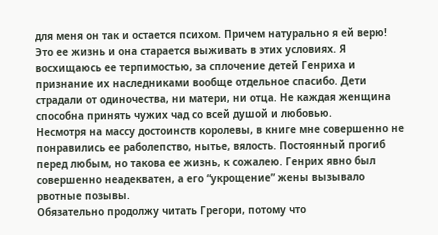для меня он так и остается психом. Причем натурально я ей верю! Это ее жизнь и она старается выживать в этих условиях. Я восхищаюсь ее терпимостью, за сплочение детей Генриха и признание их наследниками вообще отдельное спасибо. Дети страдали от одиночества, ни матери, ни отца. Не каждая женщина способна принять чужих чад со всей душой и любовью.
Несмотря на массу достоинств королевы, в книге мне совершенно не понравились ее раболепство, нытье, вялость. Постоянный прогиб перед любым, но такова ее жизнь, к сожалею. Генрих явно был совершенно неадекватен, а его “укрощение” жены вызывало рвотные позывы.
Обязательно продолжу читать Грегори, потому что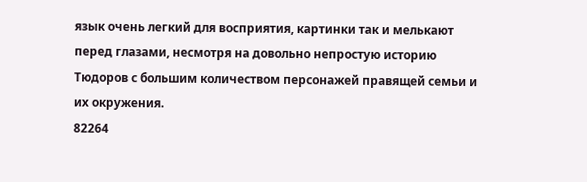язык очень легкий для восприятия, картинки так и мелькают перед глазами, несмотря на довольно непростую историю Тюдоров с большим количеством персонажей правящей семьи и их окружения.
82264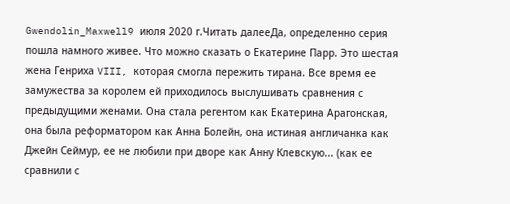Gwendolin_Maxwell9 июля 2020 г.Читать далееДа, определенно серия пошла намного живее. Что можно сказать о Екатерине Парр. Это шестая жена Генриха VIII, которая смогла пережить тирана. Все время ее замужества за королем ей приходилось выслушивать сравнения с предыдущими женами. Она стала регентом как Екатерина Арагонская, она была реформатором как Анна Болейн, она истиная англичанка как Джейн Сеймур, ее не любили при дворе как Анну Клевскую... (как ее сравнили с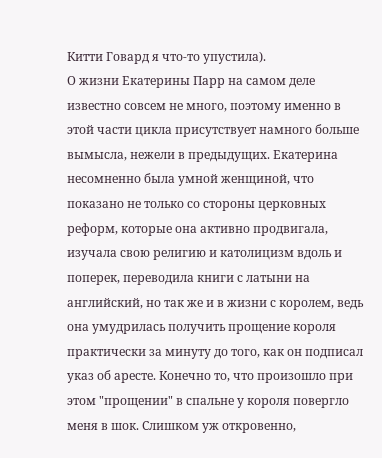Китти Говард я что-то упустила).
О жизни Екатерины Парр на самом деле известно совсем не много, поэтому именно в этой части цикла присутствует намного больше вымысла, нежели в предыдущих. Екатерина несомненно была умной женщиной, что показано не только со стороны церковных реформ, которые она активно продвигала, изучала свою религию и католицизм вдоль и поперек, переводила книги с латыни на английский, но так же и в жизни с королем, ведь она умудрилась получить прощение короля практически за минуту до того, как он подписал указ об аресте. Конечно то, что произошло при этом "прощении" в спальне у короля повергло меня в шок. Слишком уж откровенно,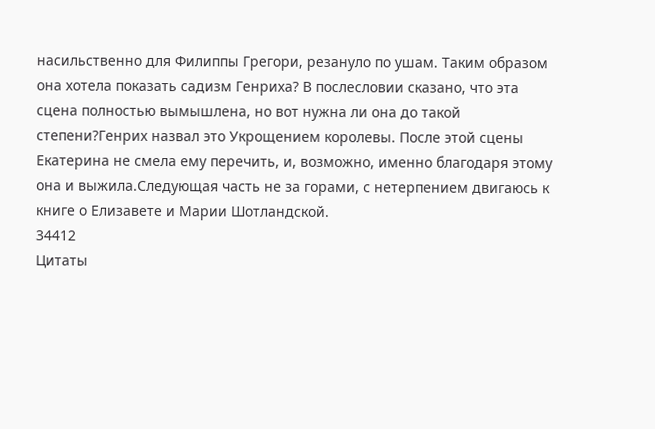насильственно для Филиппы Грегори, резануло по ушам. Таким образом она хотела показать садизм Генриха? В послесловии сказано, что эта сцена полностью вымышлена, но вот нужна ли она до такой степени?Генрих назвал это Укрощением королевы. После этой сцены Екатерина не смела ему перечить, и, возможно, именно благодаря этому она и выжила.Следующая часть не за горами, с нетерпением двигаюсь к книге о Елизавете и Марии Шотландской.
34412
Цитаты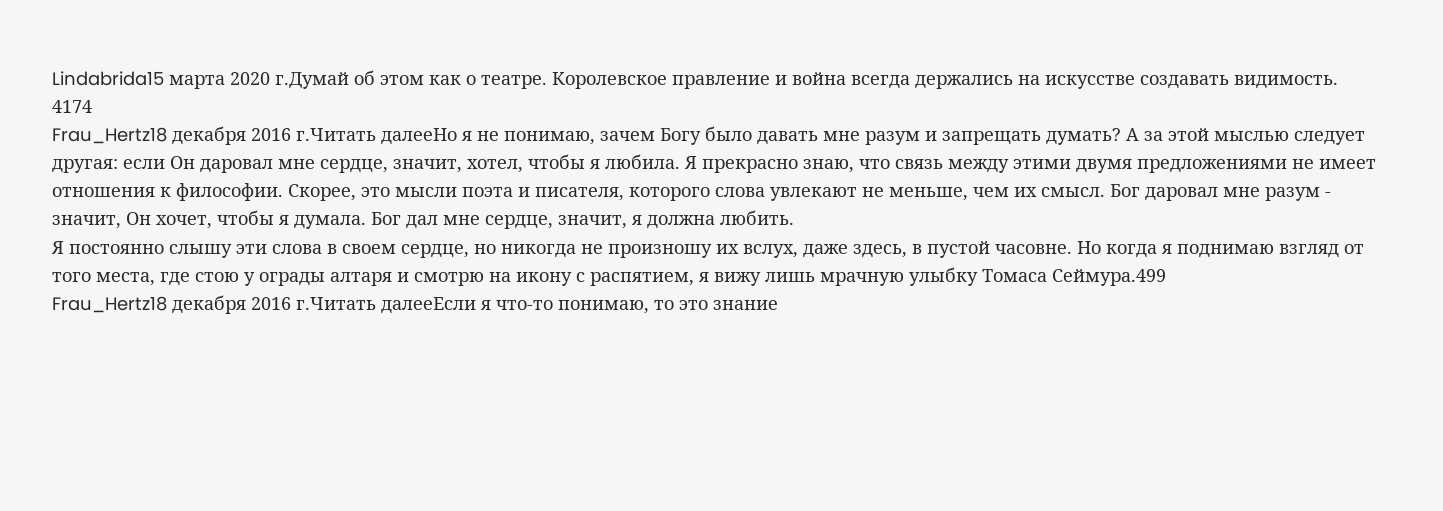Lindabrida15 марта 2020 г.Думай об этом как о театре. Королевское правление и война всегда держались на искусстве создавать видимость.
4174
Frau_Hertz18 декабря 2016 г.Читать далееНо я не понимаю, зачем Богу было давать мне разум и запрещать думать? А за этой мыслью следует другая: если Он даровал мне сердце, значит, хотел, чтобы я любила. Я прекрасно знаю, что связь между этими двумя предложениями не имеет отношения к философии. Скорее, это мысли поэта и писателя, которого слова увлекают не меньше, чем их смысл. Бог даровал мне разум - значит, Он хочет, чтобы я думала. Бог дал мне сердце, значит, я должна любить.
Я постоянно слышу эти слова в своем сердце, но никогда не произношу их вслух, даже здесь, в пустой часовне. Но когда я поднимаю взгляд от того места, где стою у ограды алтаря и смотрю на икону с распятием, я вижу лишь мрачную улыбку Томаса Сеймура.499
Frau_Hertz18 декабря 2016 г.Читать далееЕсли я что-то понимаю, то это знание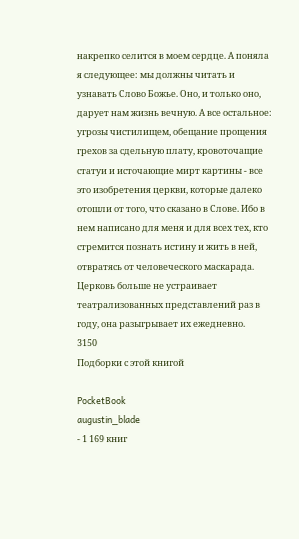накрепко селится в моем сердце. А поняла я следующее: мы должны читать и узнавать Слово Божье. Оно, и только оно, дарует нам жизнь вечную. А все остальное: угрозы чистилищем, обещание прощения грехов за сдельную плату, кровоточащие статуи и источающие мирт картины - все это изобретения церкви, которые далеко отошли от того, что сказано в Слове. Ибо в нем написано для меня и для всех тех, кто стремится познать истину и жить в ней, отвратясь от человеческого маскарада. Церковь больше не устраивает театрализованных представлений раз в году, она разыгрывает их ежедневно.
3150
Подборки с этой книгой

PocketBook
augustin_blade
- 1 169 книг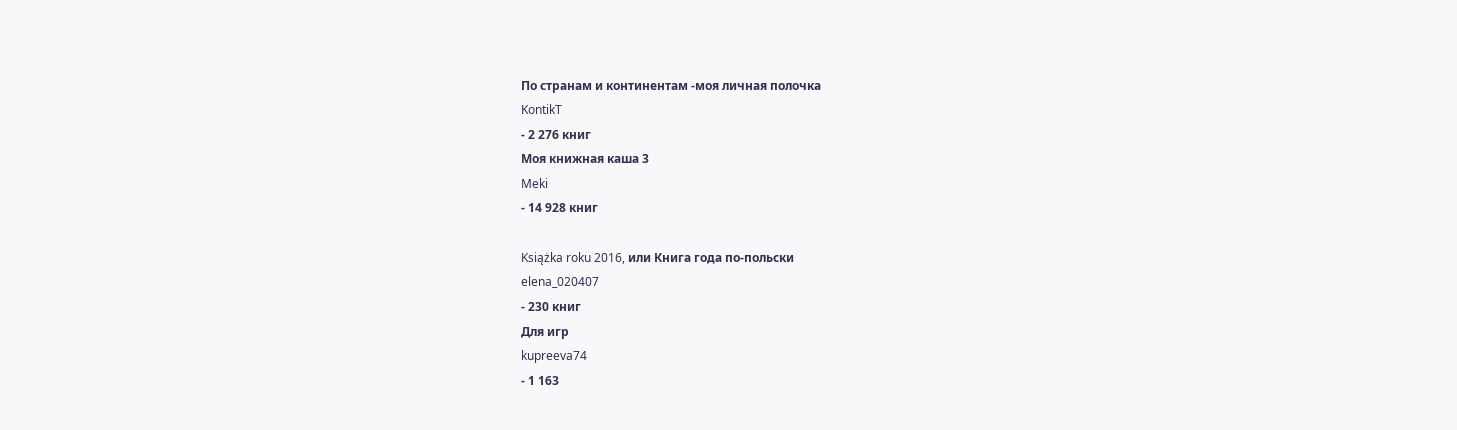По странам и континентам -моя личная полочка
KontikT
- 2 276 книг
Моя книжная каша 3
Meki
- 14 928 книг

Książka roku 2016, или Книга года по-польски
elena_020407
- 230 книг
Для игр
kupreeva74
- 1 163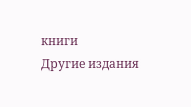книги
Другие издания